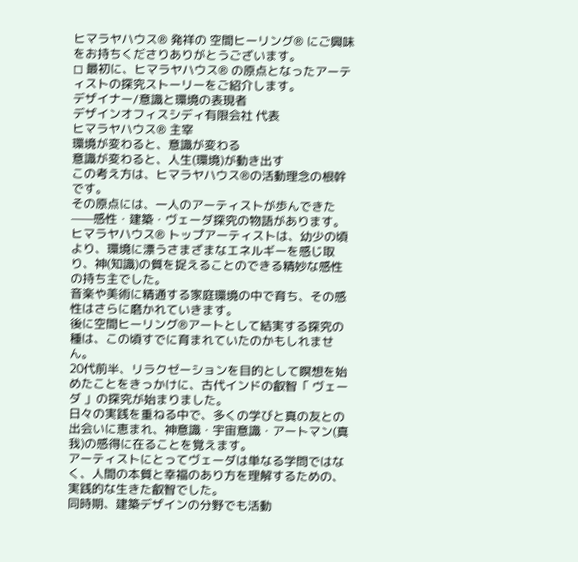ヒマラヤハウス® 発祥の 空間ヒーリング® にご興味をお持ちくださりありがとうございます。
◻ 最初に、ヒマラヤハウス® の原点となったアーティストの探究ストーリーをご紹介します。
デザイナー/意識と環境の表現者
デザインオフィスシディ有限会社 代表
ヒマラヤハウス® 主宰
環境が変わると、意識が変わる
意識が変わると、人生(環境)が動き出す
この考え方は、ヒマラヤハウス®の活動理念の根幹です。
その原点には、一人のアーティストが歩んできた
——感性・建築・ヴェーダ探究の物語があります。
ヒマラヤハウス® トップアーティストは、幼少の頃より、環境に漂うさまざまなエネルギーを感じ取り、神(知識)の質を捉えることのできる精妙な感性の持ち主でした。
音楽や美術に精通する家庭環境の中で育ち、その感性はさらに磨かれていきます。
後に空間ヒーリング®アートとして結実する探究の種は、この頃すでに育まれていたのかもしれません。
20代前半、リラクゼーションを目的として瞑想を始めたことをきっかけに、古代インドの叡智「 ヴェーダ 」の探究が始まりました。
日々の実践を重ねる中で、多くの学びと真の友との出会いに恵まれ、神意識・宇宙意識・アートマン(真我)の感得に在ることを覚えます。
アーティストにとってヴェーダは単なる学問ではなく、人間の本質と幸福のあり方を理解するための、実践的な生きた叡智でした。
同時期、建築デザインの分野でも活動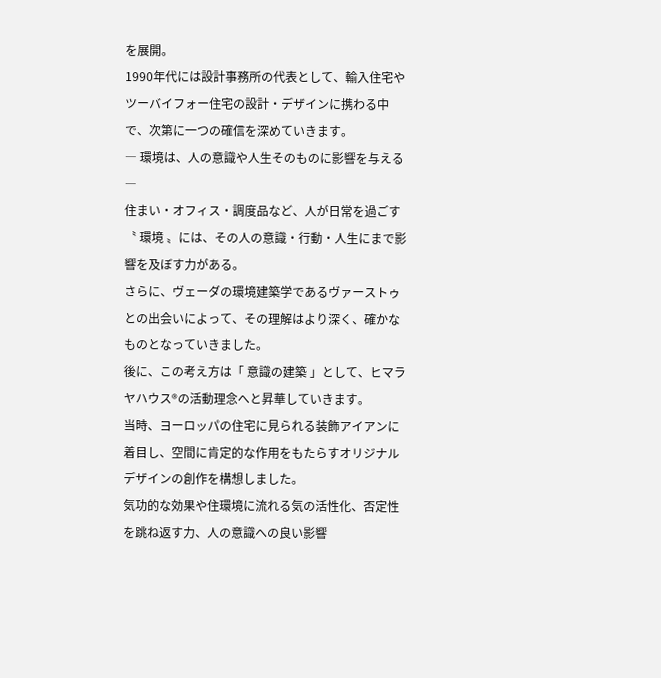を展開。
1990年代には設計事務所の代表として、輸入住宅やツーバイフォー住宅の設計・デザインに携わる中で、次第に一つの確信を深めていきます。
― 環境は、人の意識や人生そのものに影響を与える ―
住まい・オフィス・調度品など、人が日常を過ごす〝 環境 〟には、その人の意識・行動・人生にまで影響を及ぼす力がある。
さらに、ヴェーダの環境建築学であるヴァーストゥとの出会いによって、その理解はより深く、確かなものとなっていきました。
後に、この考え方は「 意識の建築 」として、ヒマラヤハウス®の活動理念へと昇華していきます。
当時、ヨーロッパの住宅に見られる装飾アイアンに着目し、空間に肯定的な作用をもたらすオリジナルデザインの創作を構想しました。
気功的な効果や住環境に流れる気の活性化、否定性を跳ね返す力、人の意識への良い影響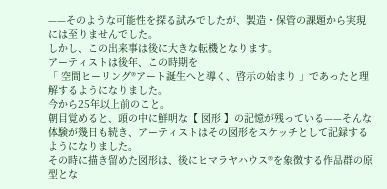——そのような可能性を探る試みでしたが、製造・保管の課題から実現には至りませんでした。
しかし、この出来事は後に大きな転機となります。
アーティストは後年、この時期を
「 空間ヒーリング®アート誕生へと導く、啓示の始まり 」であったと理解するようになりました。
今から25年以上前のこと。
朝目覚めると、頭の中に鮮明な【 図形 】の記憶が残っている——そんな体験が幾日も続き、アーティストはその図形をスケッチとして記録するようになりました。
その時に描き留めた図形は、後にヒマラヤハウス®を象徴する作品群の原型とな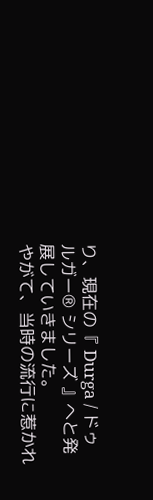り、現在の『 Durga / ドゥルガー® シリーズ 』へと発展していきました。
やがて、当時の流行に惹かれ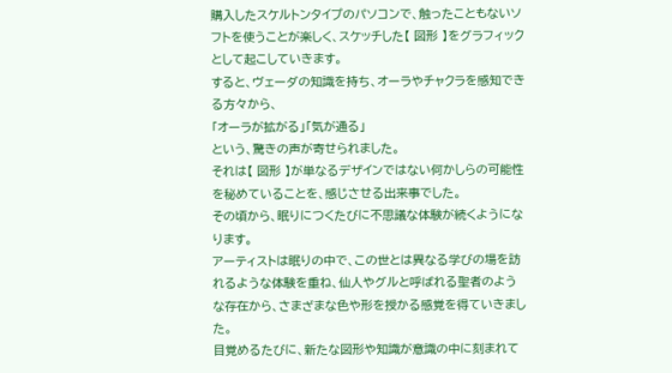購入したスケルトンタイプのパソコンで、触ったこともないソフトを使うことが楽しく、スケッチした【 図形 】をグラフィックとして起こしていきます。
すると、ヴェーダの知識を持ち、オーラやチャクラを感知できる方々から、
「オーラが拡がる」「気が通る」
という、驚きの声が寄せられました。
それは【 図形 】が単なるデザインではない何かしらの可能性を秘めていることを、感じさせる出来事でした。
その頃から、眠りにつくたびに不思議な体験が続くようになります。
アーティストは眠りの中で、この世とは異なる学びの場を訪れるような体験を重ね、仙人やグルと呼ばれる聖者のような存在から、さまざまな色や形を授かる感覚を得ていきました。
目覚めるたびに、新たな図形や知識が意識の中に刻まれて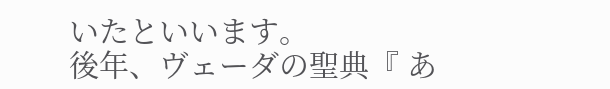いたといいます。
後年、ヴェーダの聖典『 あ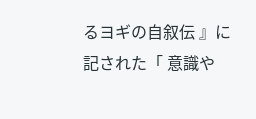るヨギの自叙伝 』に記された「 意識や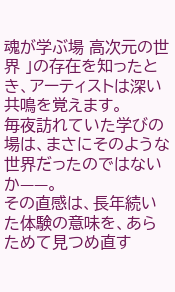魂が学ぶ場 高次元の世界 」の存在を知ったとき、アーティストは深い共鳴を覚えます。
毎夜訪れていた学びの場は、まさにそのような世界だったのではないか——。
その直感は、長年続いた体験の意味を、あらためて見つめ直す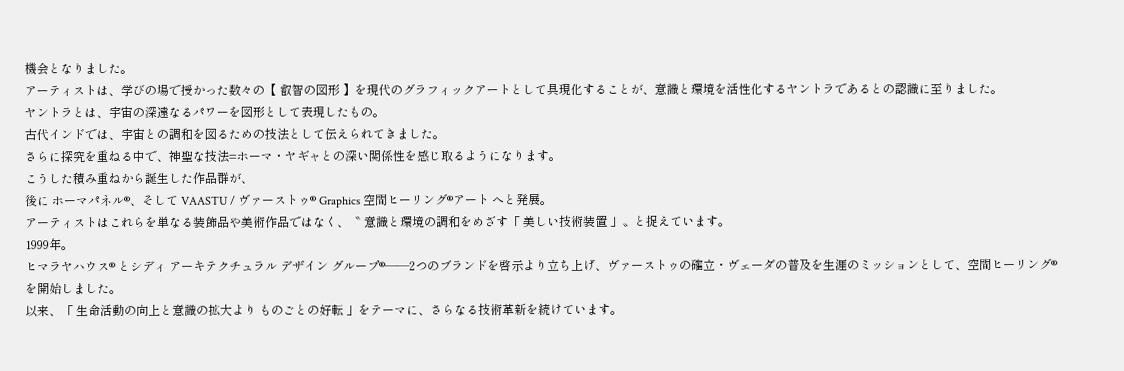機会となりました。
アーティストは、学びの場で授かった数々の【 叡智の図形 】を現代のグラフィックアートとして具現化することが、意識と環境を活性化するヤントラであるとの認識に至りました。
ヤントラとは、宇宙の深遠なるパワーを図形として表現したもの。
古代インドでは、宇宙との調和を図るための技法として伝えられてきました。
さらに探究を重ねる中で、神聖な技法=ホーマ・ヤギャとの深い関係性を感じ取るようになります。
こうした積み重ねから誕生した作品群が、
後に ホーマパネル®、そして VAASTU / ヴァーストゥ® Graphics 空間ヒーリング®アート へと発展。
アーティストはこれらを単なる装飾品や美術作品ではなく、〝 意識と環境の調和をめざす「 美しい技術装置 」〟と捉えています。
1999年。
ヒマラヤハウス® とシディ アーキテクチュラル デザイン グループ®——2つのブランドを啓示より立ち上げ、ヴァーストゥの確立・ヴェーダの普及を生涯のミッションとして、空間ヒーリング® を開始しました。
以来、「 生命活動の向上と意識の拡大より ものごとの好転 」をテーマに、さらなる技術革新を続けています。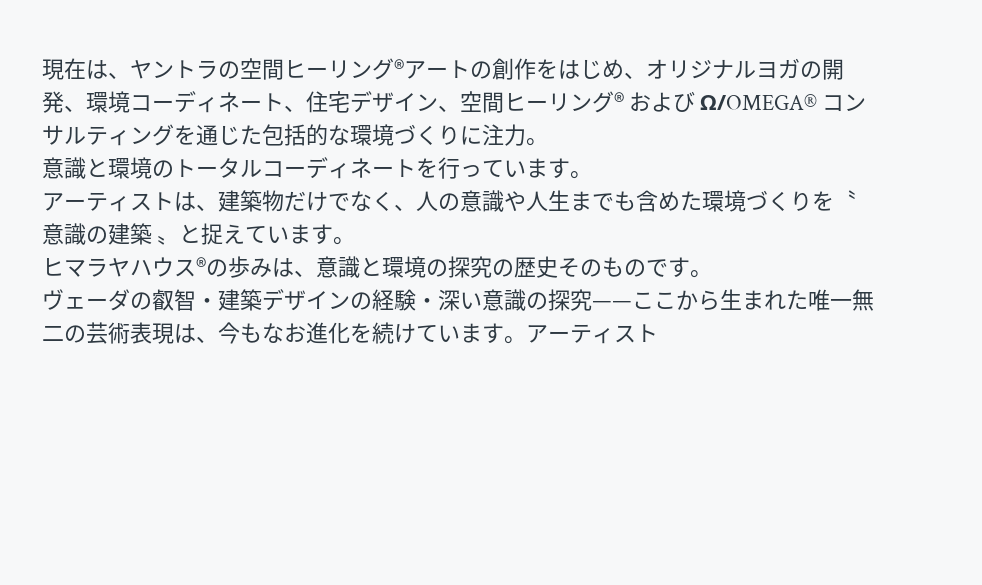現在は、ヤントラの空間ヒーリング®アートの創作をはじめ、オリジナルヨガの開発、環境コーディネート、住宅デザイン、空間ヒーリング® および Ω/OMEGA® コンサルティングを通じた包括的な環境づくりに注力。
意識と環境のトータルコーディネートを行っています。
アーティストは、建築物だけでなく、人の意識や人生までも含めた環境づくりを〝 意識の建築 〟と捉えています。
ヒマラヤハウス®の歩みは、意識と環境の探究の歴史そのものです。
ヴェーダの叡智・建築デザインの経験・深い意識の探究——ここから生まれた唯一無二の芸術表現は、今もなお進化を続けています。アーティスト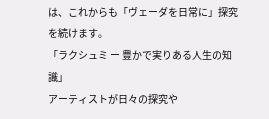は、これからも「ヴェーダを日常に」探究を続けます。
「ラクシュミ ー 豊かで実りある人生の知識」
アーティストが日々の探究や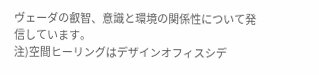ヴェーダの叡智、意識と環境の関係性について発信しています。
注)空間ヒーリングはデザインオフィスシデ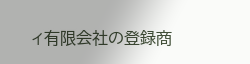ィ有限会社の登録商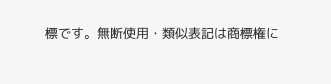標です。無断使用・類似表記は商標権に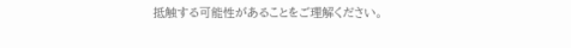抵触する可能性があることをご理解ください。